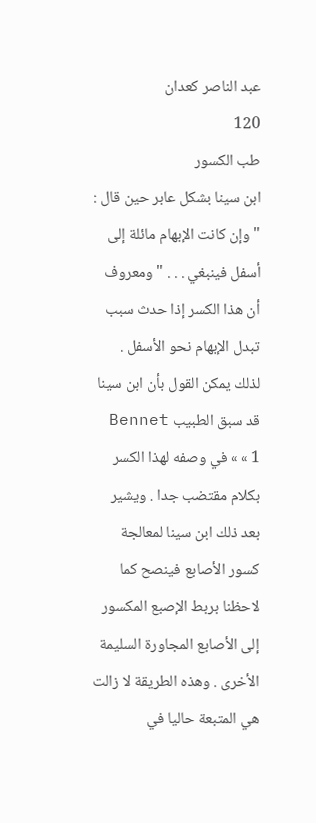عبد الناصر كعدان
120
طب الكسور
ابن سينا بشكل عابر حين قال : " وإن كانت الإبهام مائلة إلى أسفل فينبغي . . . " ومعروف أن هذا الكسر إذا حدث سبب تبدل الإبهام نحو الأسفل . لذلك يمكن القول بأن ابن سينا قد سبق الطبيب Bennet « 1 » في وصفه لهذا الكسر بكلام مقتضب جدا . ويشير بعد ذلك ابن سينا لمعالجة كسور الأصابع فينصح كما لاحظنا بربط الإصبع المكسور إلى الأصابع المجاورة السليمة الأخرى . وهذه الطريقة لا زالت هي المتبعة حاليا في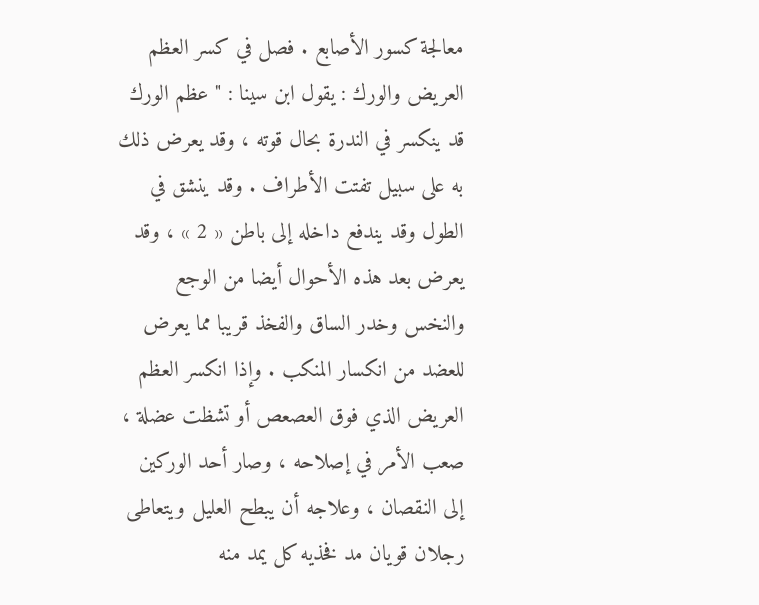معالجة كسور الأصابع . فصل في كسر العظم العريض والورك : يقول ابن سينا : " عظم الورك قد ينكسر في الندرة بحال قوته ، وقد يعرض ذلك به على سبيل تفتت الأطراف . وقد ينشق في الطول وقد يندفع داخله إلى باطن « 2 » ، وقد يعرض بعد هذه الأحوال أيضا من الوجع والنخس وخدر الساق والفخذ قريبا مما يعرض للعضد من انكسار المنكب . وإذا انكسر العظم العريض الذي فوق العصعص أو تشظت عضلة ، صعب الأمر في إصلاحه ، وصار أحد الوركين إلى النقصان ، وعلاجه أن يبطح العليل ويتعاطى رجلان قويان مد فخذيه كل يمد منه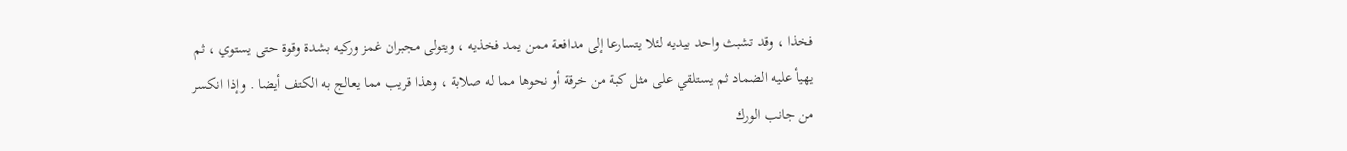فخذا ، وقد تشبث واحد بيديه لئلا يتسارعا إلى مدافعة ممن يمد فخذيه ، ويتولى مجبران غمز وركيه بشدة وقوة حتى يستوي ، ثم يهيأ عليه الضماد ثم يستلقي على مثل كبة من خرقة أو نحوها مما له صلابة ، وهذا قريب مما يعالج به الكتف أيضا . وإذا انكسر من جانب الورك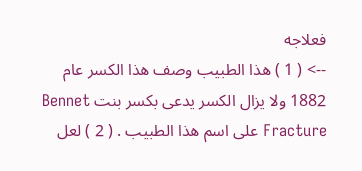فعلاجه
--> ( 1 ) هذا الطبيب وصف هذا الكسر عام 1882 ولا يزال الكسر يدعى بكسر بنت Bennet Fracture على اسم هذا الطبيب . ( 2 ) لعل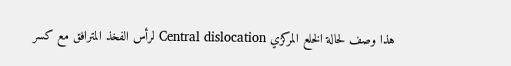هذا وصف لحالة الخلع المركزي Central dislocation لرأس الفخذ المترافق مع كسر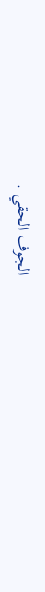الجوف الحقي .